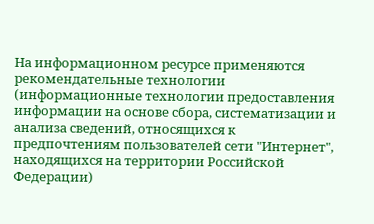На информационном ресурсе применяются рекомендательные технологии (информационные технологии предоставления информации на основе сбора, систематизации и анализа сведений, относящихся к предпочтениям пользователей сети "Интернет", находящихся на территории Российской Федерации)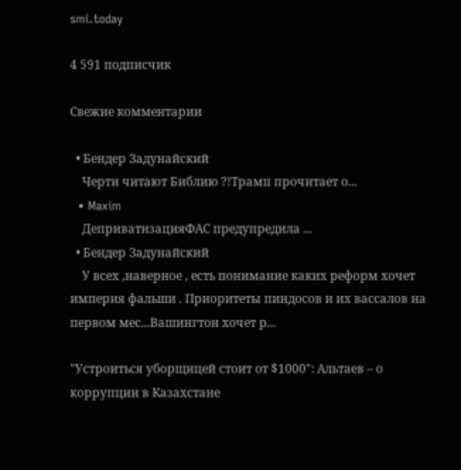smi.today

4 591 подписчик

Свежие комментарии

  • Бендер Задунайский
    Черти читают Библию ?!Трамп прочитает о...
  • Maxim
    ДеприватизацияФАС предупредила ...
  • Бендер Задунайский
    У всех ,наверное , есть понимание каких реформ хочет империя фальши . Приоритеты пиндосов и их вассалов на первом мес...Вашингтон хочет р...

"Устроиться уборщицей стоит от $1000": Альтаев – о коррупции в Казахстане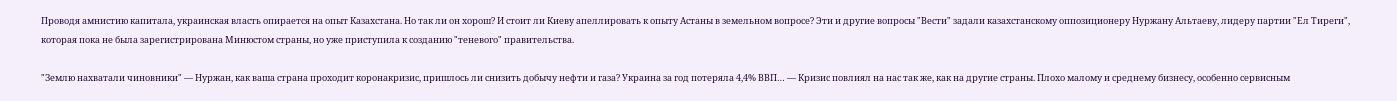Проводя амнистию капитала, украинская власть опирается на опыт Казахстана. Но так ли он хорош? И стоит ли Киеву апеллировать к опыту Астаны в земельном вопросе? Эти и другие вопросы "Вести" задали казахстанскому оппозиционеру Нуржану Альтаеву, лидеру партии "Ел Тиреги", которая пока не была зарегистрирована Минюстом страны, но уже приступила к созданию "теневого" правительства.

"Землю нахватали чиновники" — Нуржан, как ваша страна проходит коронакризис, пришлось ли снизить добычу нефти и газа? Украина за год потеряла 4,4% ВВП… — Кризис повлиял на нас так же, как на другие страны. Плохо малому и среднему бизнесу, особенно сервисным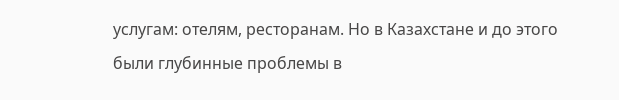услугам: отелям, ресторанам. Но в Казахстане и до этого были глубинные проблемы в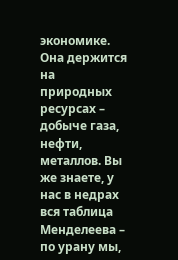экономике. Она держится на природных ресурсах – добыче газа, нефти, металлов. Вы же знаете, у нас в недрах вся таблица Менделеева – по урану мы,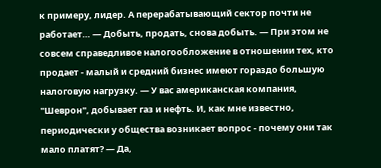к примеру, лидер. А перерабатывающий сектор почти не работает… — Добыть, продать, снова добыть. — При этом не совсем справедливое налогообложение в отношении тех, кто продает - малый и средний бизнес имеют гораздо большую налоговую нагрузку. — У вас американская компания, "Шеврон", добывает газ и нефть. И, как мне известно, периодически у общества возникает вопрос - почему они так мало платят? — Да,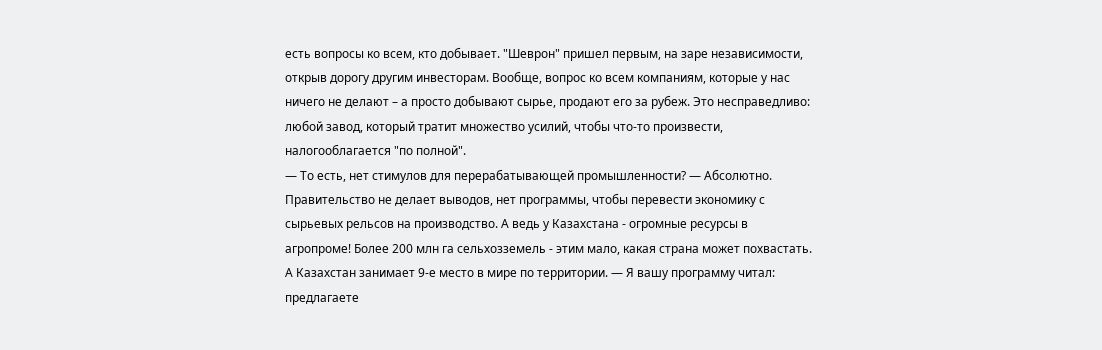есть вопросы ко всем, кто добывает. "Шеврон" пришел первым, на заре независимости, открыв дорогу другим инвесторам. Вообще, вопрос ко всем компаниям, которые у нас ничего не делают – а просто добывают сырье, продают его за рубеж. Это несправедливо: любой завод, который тратит множество усилий, чтобы что-то произвести, налогооблагается "по полной".
— То есть, нет стимулов для перерабатывающей промышленности? — Абсолютно. Правительство не делает выводов, нет программы, чтобы перевести экономику с сырьевых рельсов на производство. А ведь у Казахстана - огромные ресурсы в агропроме! Более 200 млн га сельхозземель - этим мало, какая страна может похвастать. А Казахстан занимает 9-е место в мире по территории. — Я вашу программу читал: предлагаете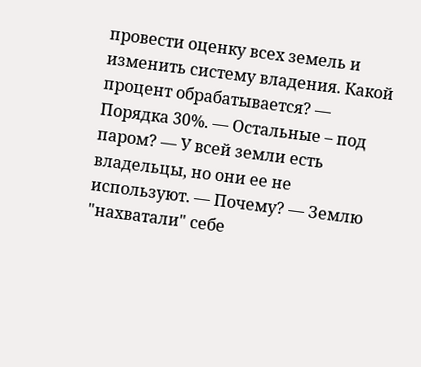провести оценку всех земель и изменить систему владения. Какой процент обрабатывается? — Порядка 30%. — Остальные – под паром? — У всей земли есть владельцы, но они ее не используют. — Почему? — Землю "нахватали" себе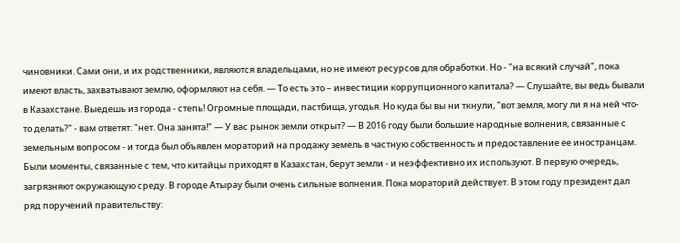чиновники. Сами они, и их родственники, являются владельцами, но не имеют ресурсов для обработки. Но - "на всякий случай", пока имеют власть, захватывают землю, оформляют на себя. — То есть это – инвестиции коррупционного капитала? — Слушайте, вы ведь бывали в Казахстане. Выедешь из города - степь! Огромные площади, пастбища, угодья. Но куда бы вы ни ткнули, "вот земля, могу ли я на ней что-то делать?" - вам ответят: "нет. Она занята!" — У вас рынок земли открыт? — В 2016 году были большие народные волнения, связанные с земельным вопросом - и тогда был объявлен мораторий на продажу земель в частную собственность и предоставление ее иностранцам. Были моменты, связанные с тем, что китайцы приходят в Казахстан, берут земли - и неэффективно их используют. В первую очередь, загрязняют окружающую среду. В городе Атырау были очень сильные волнения. Пока мораторий действует. В этом году президент дал ряд поручений правительству: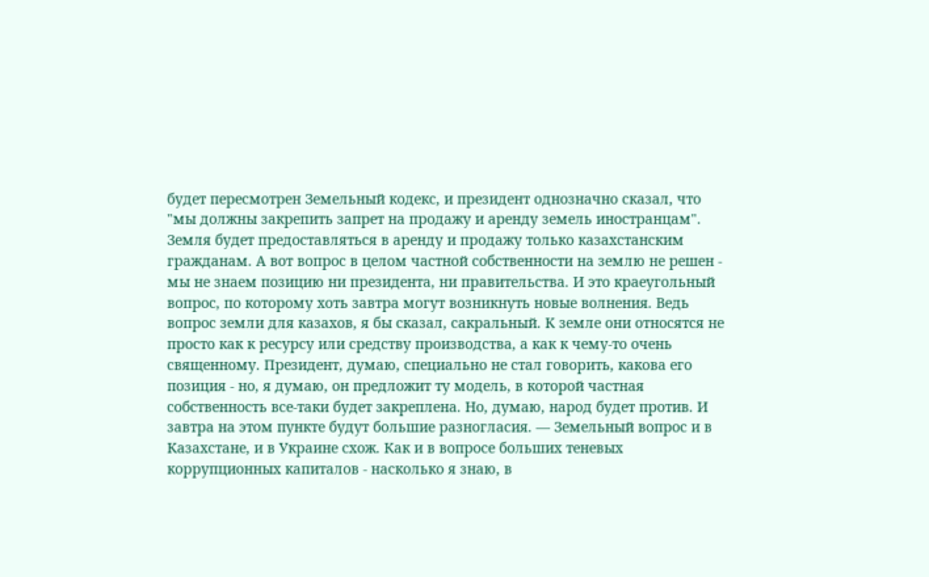будет пересмотрен Земельный кодекс, и президент однозначно сказал, что "мы должны закрепить запрет на продажу и аренду земель иностранцам". Земля будет предоставляться в аренду и продажу только казахстанским гражданам. А вот вопрос в целом частной собственности на землю не решен - мы не знаем позицию ни президента, ни правительства. И это краеугольный вопрос, по которому хоть завтра могут возникнуть новые волнения. Ведь вопрос земли для казахов, я бы сказал, сакральный. К земле они относятся не просто как к ресурсу или средству производства, а как к чему-то очень священному. Президент, думаю, специально не стал говорить, какова его позиция - но, я думаю, он предложит ту модель, в которой частная собственность все-таки будет закреплена. Но, думаю, народ будет против. И завтра на этом пункте будут большие разногласия. — Земельный вопрос и в Казахстане, и в Украине схож. Как и в вопросе больших теневых коррупционных капиталов - насколько я знаю, в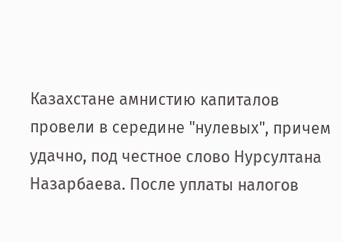Казахстане амнистию капиталов провели в середине "нулевых", причем удачно, под честное слово Нурсултана Назарбаева. После уплаты налогов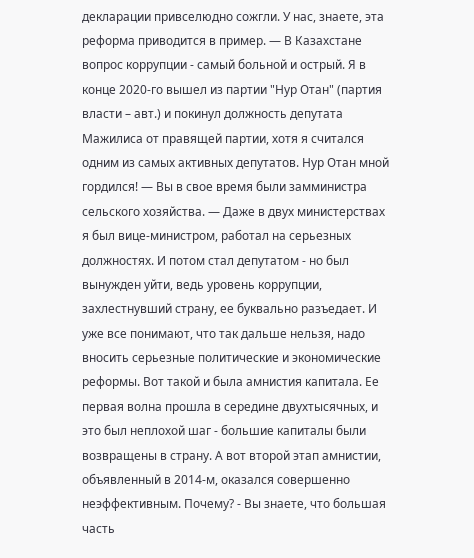декларации привселюдно сожгли. У нас, знаете, эта реформа приводится в пример. — В Казахстане вопрос коррупции - самый больной и острый. Я в конце 2020-го вышел из партии "Нур Отан" (партия власти – авт.) и покинул должность депутата Мажилиса от правящей партии, хотя я считался одним из самых активных депутатов. Нур Отан мной гордился! — Вы в свое время были замминистра сельского хозяйства. — Даже в двух министерствах я был вице-министром, работал на серьезных должностях. И потом стал депутатом - но был вынужден уйти, ведь уровень коррупции, захлестнувший страну, ее буквально разъедает. И уже все понимают, что так дальше нельзя, надо вносить серьезные политические и экономические реформы. Вот такой и была амнистия капитала. Ее первая волна прошла в середине двухтысячных, и это был неплохой шаг - большие капиталы были возвращены в страну. А вот второй этап амнистии, объявленный в 2014-м, оказался совершенно неэффективным. Почему? - Вы знаете, что большая часть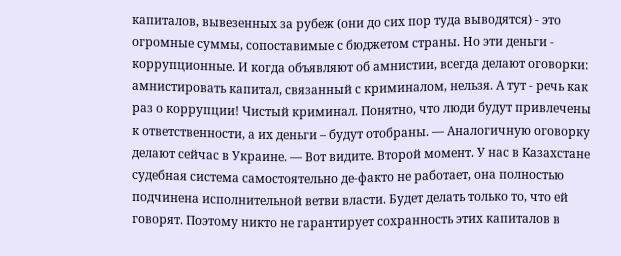капиталов, вывезенных за рубеж (они до сих пор туда выводятся) - это огромные суммы, сопоставимые с бюджетом страны. Но эти деньги - коррупционные. И когда объявляют об амнистии, всегда делают оговорки: амнистировать капитал, связанный с криминалом, нельзя. А тут - речь как раз о коррупции! Чистый криминал. Понятно, что люди будут привлечены к ответственности, а их деньги – будут отобраны. — Аналогичную оговорку делают сейчас в Украине. — Вот видите. Второй момент. У нас в Казахстане судебная система самостоятельно де-факто не работает, она полностью подчинена исполнительной ветви власти. Будет делать только то, что ей говорят. Поэтому никто не гарантирует сохранность этих капиталов в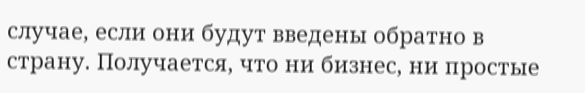случае, если они будут введены обратно в страну. Получается, что ни бизнес, ни простые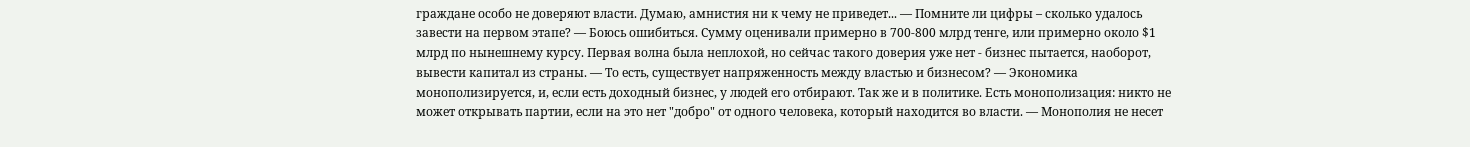граждане особо не доверяют власти. Думаю, амнистия ни к чему не приведет... — Помните ли цифры – сколько удалось завести на первом этапе? — Боюсь ошибиться. Сумму оценивали примерно в 700-800 млрд тенге, или примерно около $1 млрд по нынешнему курсу. Первая волна была неплохой, но сейчас такого доверия уже нет - бизнес пытается, наоборот, вывести капитал из страны. — То есть, существует напряженность между властью и бизнесом? — Экономика монополизируется, и, если есть доходный бизнес, у людей его отбирают. Так же и в политике. Есть монополизация: никто не может открывать партии, если на это нет "добро" от одного человека, который находится во власти. — Монополия не несет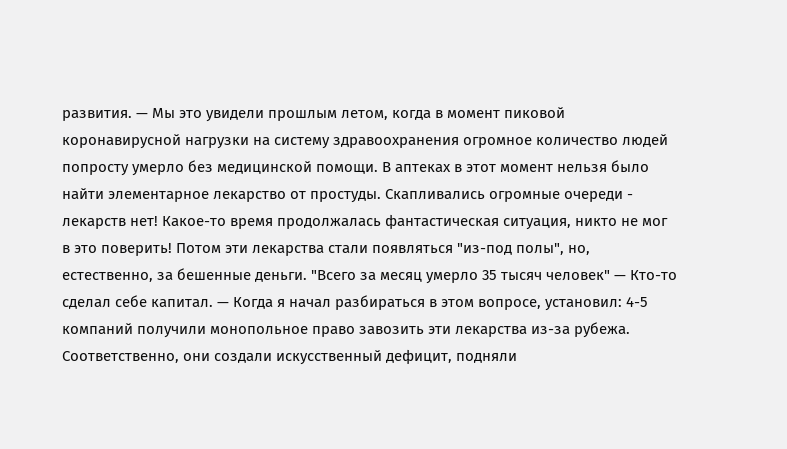развития. — Мы это увидели прошлым летом, когда в момент пиковой коронавирусной нагрузки на систему здравоохранения огромное количество людей попросту умерло без медицинской помощи. В аптеках в этот момент нельзя было найти элементарное лекарство от простуды. Скапливались огромные очереди - лекарств нет! Какое-то время продолжалась фантастическая ситуация, никто не мог в это поверить! Потом эти лекарства стали появляться "из-под полы", но, естественно, за бешенные деньги. "Всего за месяц умерло 35 тысяч человек" — Кто-то сделал себе капитал. — Когда я начал разбираться в этом вопросе, установил: 4-5 компаний получили монопольное право завозить эти лекарства из-за рубежа. Соответственно, они создали искусственный дефицит, подняли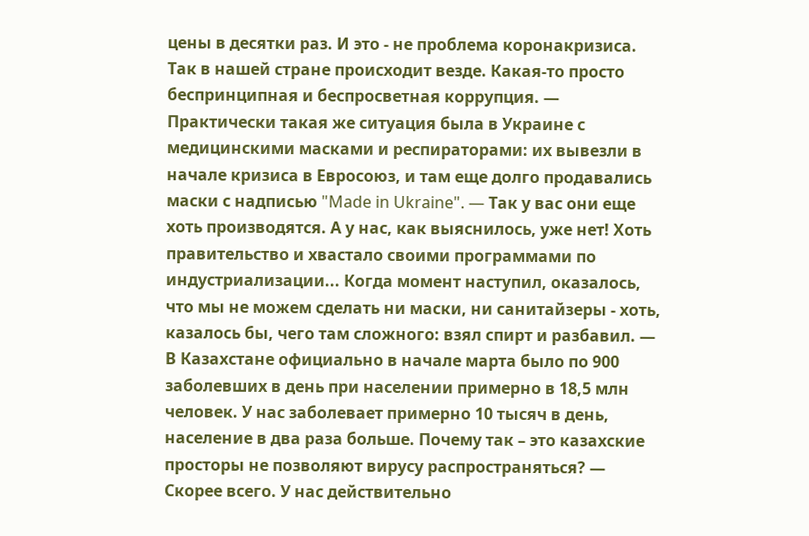цены в десятки раз. И это - не проблема коронакризиса. Так в нашей стране происходит везде. Какая-то просто беспринципная и беспросветная коррупция. — Практически такая же ситуация была в Украине с медицинскими масками и респираторами: их вывезли в начале кризиса в Евросоюз, и там еще долго продавались маски с надписью "Made in Ukraine". — Так у вас они еще хоть производятся. А у нас, как выяснилось, уже нет! Хоть правительство и хвастало своими программами по индустриализации... Когда момент наступил, оказалось, что мы не можем сделать ни маски, ни санитайзеры - хоть, казалось бы, чего там сложного: взял спирт и разбавил. — В Казахстане официально в начале марта было по 900 заболевших в день при населении примерно в 18,5 млн человек. У нас заболевает примерно 10 тысяч в день, население в два раза больше. Почему так – это казахские просторы не позволяют вирусу распространяться? — Скорее всего. У нас действительно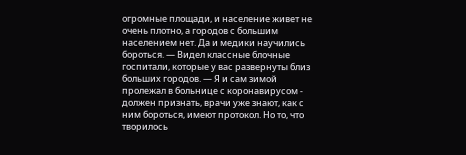огромные площади, и население живет не очень плотно, а городов с большим населением нет. Да и медики научились бороться. — Видел классные блочные госпитали, которые у вас развернуты близ больших городов. — Я и сам зимой пролежал в больнице с коронавирусом - должен признать, врачи уже знают, как с ним бороться, имеют протокол. Но то, что творилось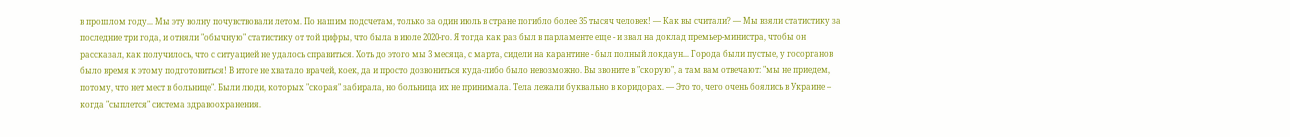в прошлом году... Мы эту волну почувствовали летом. По нашим подсчетам, только за один июль в стране погибло более 35 тысяч человек! — Как вы считали? — Мы взяли статистику за последние три года, и отняли "обычную" статистику от той цифры, что была в июле 2020-го. Я тогда как раз был в парламенте еще - и звал на доклад премьер-министра, чтобы он рассказал, как получилось, что с ситуацией не удалось справиться. Хоть до этого мы 3 месяца, с марта, сидели на карантине - был полный локдаун... Города были пустые, у госорганов было время к этому подготовиться! В итоге не хватало врачей, коек, да и просто дозвониться куда-либо было невозможно. Вы звоните в "скорую", а там вам отвечают: "мы не приедем, потому, что нет мест в больнице". Были люди, которых "скорая" забирала, но больница их не принимала. Тела лежали буквально в коридорах. — Это то, чего очень боялись в Украине – когда "сыплется" система здравоохранения.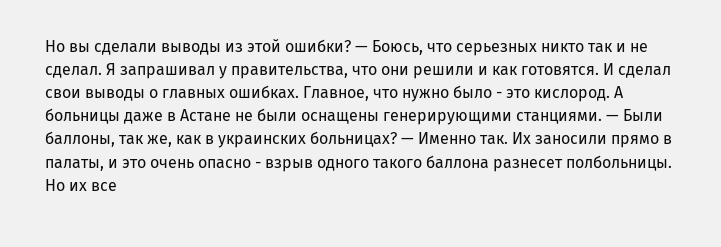Но вы сделали выводы из этой ошибки? — Боюсь, что серьезных никто так и не сделал. Я запрашивал у правительства, что они решили и как готовятся. И сделал свои выводы о главных ошибках. Главное, что нужно было - это кислород. А больницы даже в Астане не были оснащены генерирующими станциями. — Были баллоны, так же, как в украинских больницах? — Именно так. Их заносили прямо в палаты, и это очень опасно - взрыв одного такого баллона разнесет полбольницы. Но их все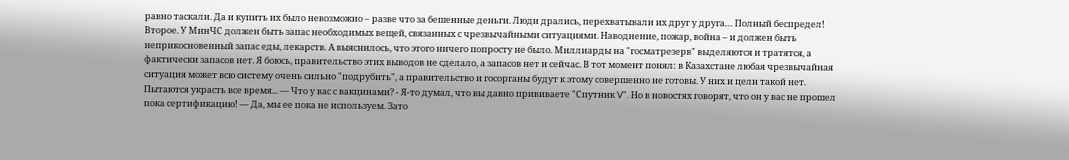равно таскали. Да и купить их было невозможно – разве что за бешенные деньги. Люди дрались, перехватывали их друг у друга… Полный беспредел! Второе. У МинЧС должен быть запас необходимых вещей, связанных с чрезвычайными ситуациями. Наводнение, пожар, война – и должен быть неприкосновенный запас еды, лекарств. А выяснилось, что этого ничего попросту не было. Миллиарды на "госматрезерв" выделяются и тратятся, а фактически запасов нет. Я боюсь, правительство этих выводов не сделало, а запасов нет и сейчас. В тот момент понял: в Казахстане любая чрезвычайная ситуация может всю систему очень сильно "подрубить", а правительство и госорганы будут к этому совершенно не готовы. У них и цели такой нет. Пытаются украсть все время... — Что у вас с вакцинами? - Я-то думал, что вы давно прививаете "Спутник V". Но в новостях говорят, что он у вас не прошел пока сертификацию! — Да, мы ее пока не используем. Зато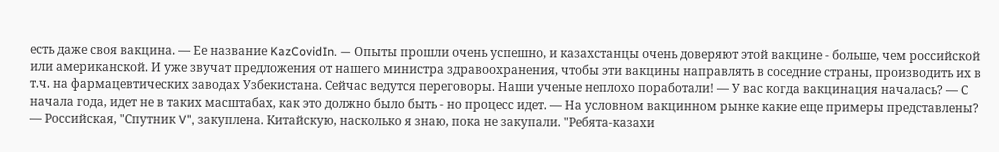есть даже своя вакцина. — Ее название KazCovidIn. — Опыты прошли очень успешно, и казахстанцы очень доверяют этой вакцине - больше, чем российской или американской. И уже звучат предложения от нашего министра здравоохранения, чтобы эти вакцины направлять в соседние страны, производить их в т.ч. на фармацевтических заводах Узбекистана. Сейчас ведутся переговоры. Наши ученые неплохо поработали! — У вас когда вакцинация началась? — С начала года, идет не в таких масштабах, как это должно было быть - но процесс идет. — На условном вакцинном рынке какие еще примеры представлены? — Российская, "Спутник V", закуплена. Китайскую, насколько я знаю, пока не закупали. "Ребята-казахи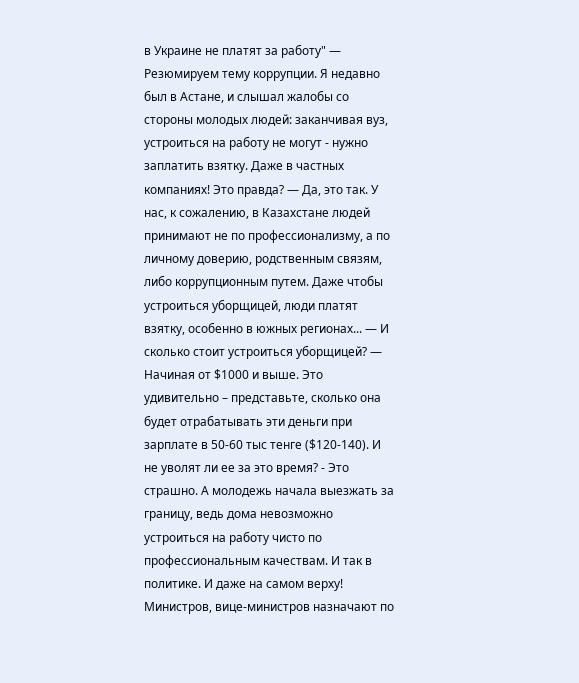в Украине не платят за работу" — Резюмируем тему коррупции. Я недавно был в Астане, и слышал жалобы со стороны молодых людей: заканчивая вуз, устроиться на работу не могут - нужно заплатить взятку. Даже в частных компаниях! Это правда? — Да, это так. У нас, к сожалению, в Казахстане людей принимают не по профессионализму, а по личному доверию, родственным связям, либо коррупционным путем. Даже чтобы устроиться уборщицей, люди платят взятку, особенно в южных регионах... — И сколько стоит устроиться уборщицей? — Начиная от $1000 и выше. Это удивительно – представьте, сколько она будет отрабатывать эти деньги при зарплате в 50-60 тыс тенге ($120-140). И не уволят ли ее за это время? - Это страшно. А молодежь начала выезжать за границу, ведь дома невозможно устроиться на работу чисто по профессиональным качествам. И так в политике. И даже на самом верху! Министров, вице-министров назначают по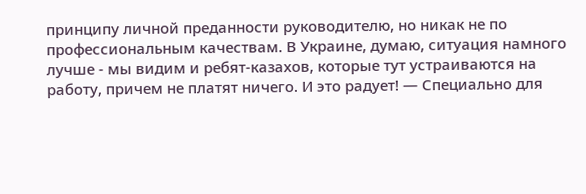принципу личной преданности руководителю, но никак не по профессиональным качествам. В Украине, думаю, ситуация намного лучше - мы видим и ребят-казахов, которые тут устраиваются на работу, причем не платят ничего. И это радует! — Специально для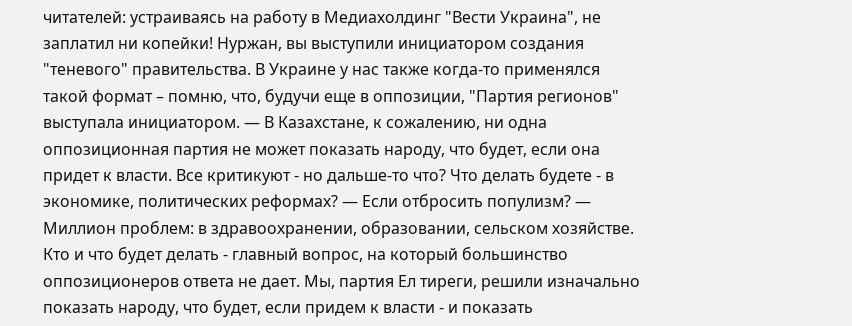читателей: устраиваясь на работу в Медиахолдинг "Вести Украина", не заплатил ни копейки! Нуржан, вы выступили инициатором создания "теневого" правительства. В Украине у нас также когда-то применялся такой формат – помню, что, будучи еще в оппозиции, "Партия регионов" выступала инициатором. — В Казахстане, к сожалению, ни одна оппозиционная партия не может показать народу, что будет, если она придет к власти. Все критикуют - но дальше-то что? Что делать будете - в экономике, политических реформах? — Если отбросить популизм? — Миллион проблем: в здравоохранении, образовании, сельском хозяйстве. Кто и что будет делать - главный вопрос, на который большинство оппозиционеров ответа не дает. Мы, партия Ел тиреги, решили изначально показать народу, что будет, если придем к власти - и показать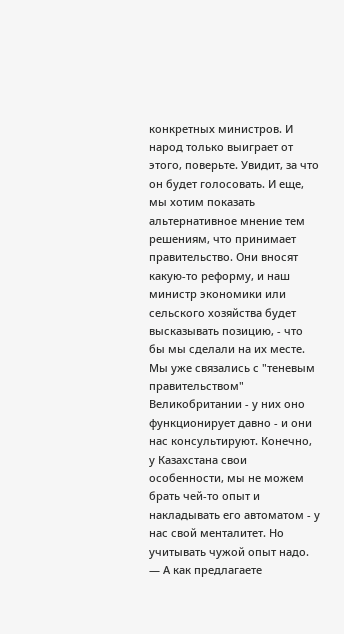конкретных министров. И народ только выиграет от этого, поверьте. Увидит, за что он будет голосовать. И еще, мы хотим показать альтернативное мнение тем решениям, что принимает правительство. Они вносят какую-то реформу, и наш министр экономики или сельского хозяйства будет высказывать позицию, - что бы мы сделали на их месте. Мы уже связались с "теневым правительством" Великобритании - у них оно функционирует давно - и они нас консультируют. Конечно, у Казахстана свои особенности, мы не можем брать чей-то опыт и накладывать его автоматом - у нас свой менталитет. Но учитывать чужой опыт надо. — А как предлагаете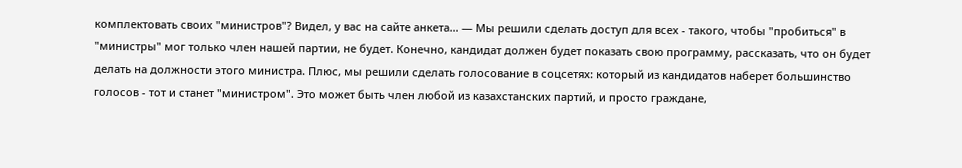комплектовать своих "министров"? Видел, у вас на сайте анкета… — Мы решили сделать доступ для всех - такого, чтобы "пробиться" в "министры" мог только член нашей партии, не будет. Конечно, кандидат должен будет показать свою программу, рассказать, что он будет делать на должности этого министра. Плюс, мы решили сделать голосование в соцсетях: который из кандидатов наберет большинство голосов - тот и станет "министром". Это может быть член любой из казахстанских партий, и просто граждане,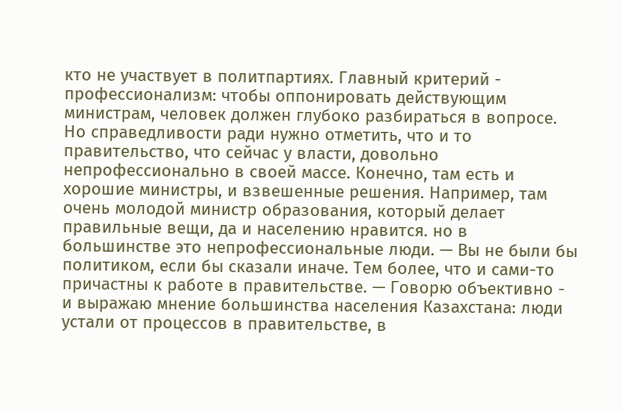кто не участвует в политпартиях. Главный критерий - профессионализм: чтобы оппонировать действующим министрам, человек должен глубоко разбираться в вопросе. Но справедливости ради нужно отметить, что и то правительство, что сейчас у власти, довольно непрофессионально в своей массе. Конечно, там есть и хорошие министры, и взвешенные решения. Например, там очень молодой министр образования, который делает правильные вещи, да и населению нравится. но в большинстве это непрофессиональные люди. — Вы не были бы политиком, если бы сказали иначе. Тем более, что и сами-то причастны к работе в правительстве. — Говорю объективно - и выражаю мнение большинства населения Казахстана: люди устали от процессов в правительстве, в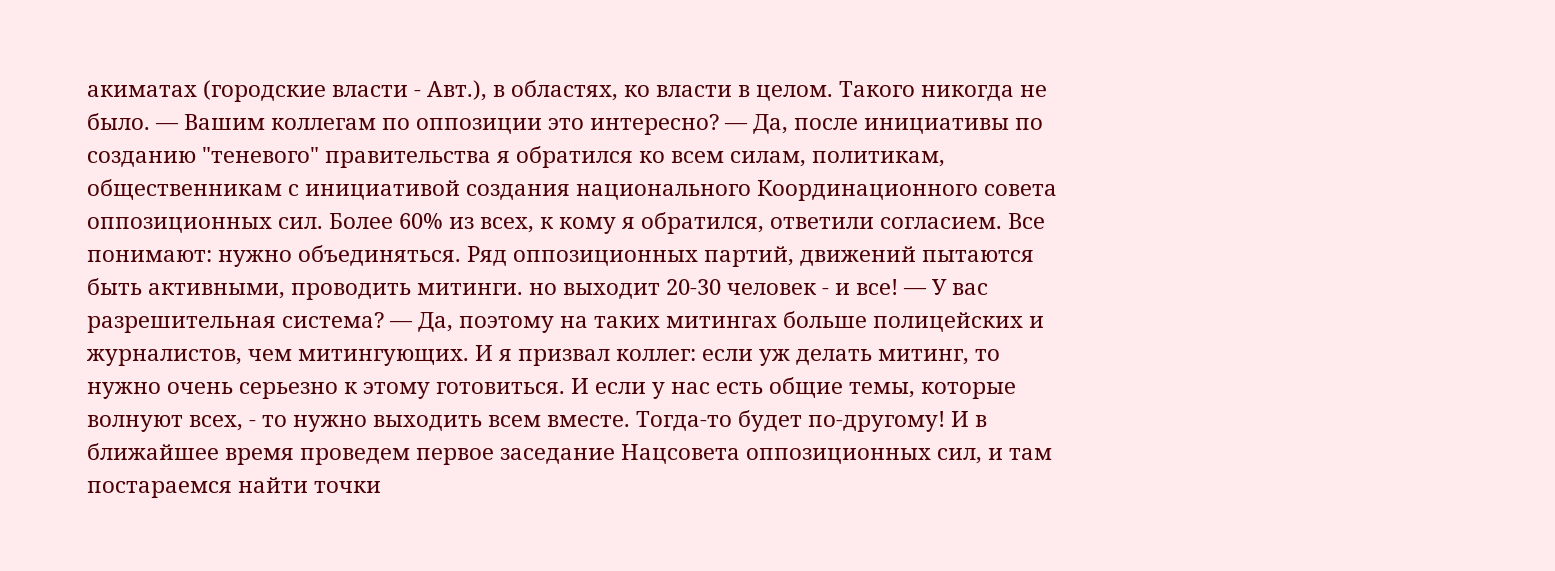акиматах (городские власти - Авт.), в областях, ко власти в целом. Такого никогда не было. — Вашим коллегам по оппозиции это интересно? — Да, после инициативы по созданию "теневого" правительства я обратился ко всем силам, политикам, общественникам с инициативой создания национального Координационного совета оппозиционных сил. Более 60% из всех, к кому я обратился, ответили согласием. Все понимают: нужно объединяться. Ряд оппозиционных партий, движений пытаются быть активными, проводить митинги. но выходит 20-30 человек - и все! — У вас разрешительная система? — Да, поэтому на таких митингах больше полицейских и журналистов, чем митингующих. И я призвал коллег: если уж делать митинг, то нужно очень серьезно к этому готовиться. И если у нас есть общие темы, которые волнуют всех, - то нужно выходить всем вместе. Тогда-то будет по-другому! И в ближайшее время проведем первое заседание Нацсовета оппозиционных сил, и там постараемся найти точки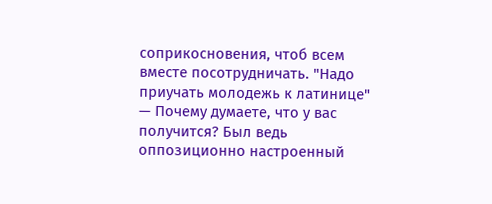соприкосновения, чтоб всем вместе посотрудничать. "Надо приучать молодежь к латинице" — Почему думаете, что у вас получится? Был ведь оппозиционно настроенный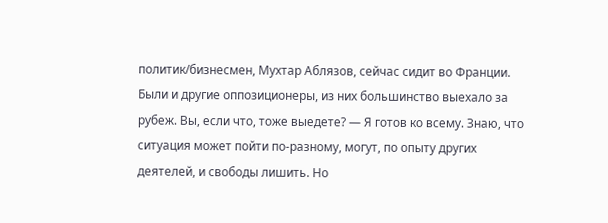политик/бизнесмен, Мухтар Аблязов, сейчас сидит во Франции. Были и другие оппозиционеры, из них большинство выехало за рубеж. Вы, если что, тоже выедете? — Я готов ко всему. Знаю, что ситуация может пойти по-разному, могут, по опыту других деятелей, и свободы лишить. Но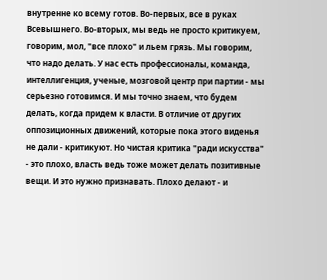внутренне ко всему готов. Во-первых, все в руках Всевышнего. Во-вторых, мы ведь не просто критикуем, говорим, мол, "все плохо" и льем грязь. Мы говорим, что надо делать. У нас есть профессионалы, команда, интеллигенция, ученые, мозговой центр при партии - мы серьезно готовимся. И мы точно знаем, что будем делать, когда придем к власти. В отличие от других оппозиционных движений, которые пока этого виденья не дали - критикуют. Но чистая критика "ради искусства" - это плохо, власть ведь тоже может делать позитивные вещи. И это нужно признавать. Плохо делают - и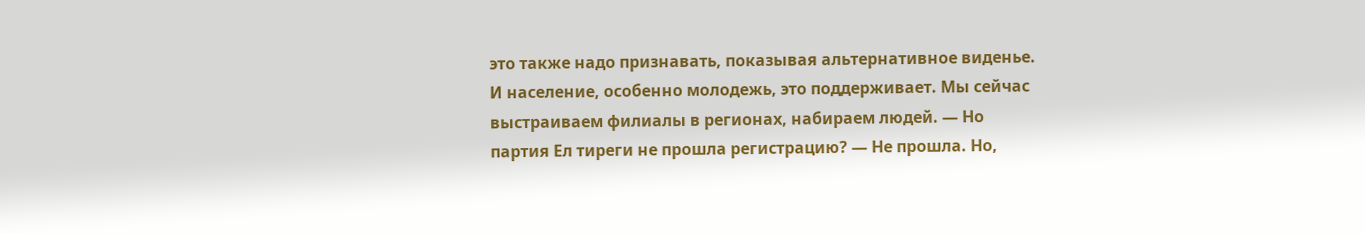это также надо признавать, показывая альтернативное виденье. И население, особенно молодежь, это поддерживает. Мы сейчас выстраиваем филиалы в регионах, набираем людей. — Но партия Ел тиреги не прошла регистрацию? — Не прошла. Но,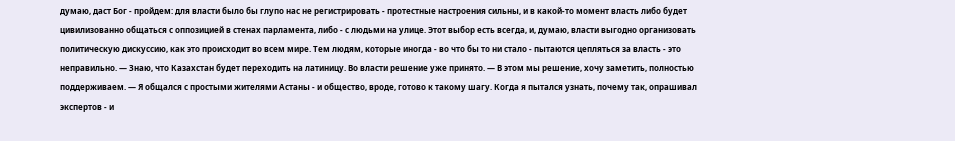думаю, даст Бог - пройдем: для власти было бы глупо нас не регистрировать - протестные настроения сильны, и в какой-то момент власть либо будет цивилизованно общаться с оппозицией в стенах парламента, либо - с людьми на улице. Этот выбор есть всегда, и, думаю, власти выгодно организовать политическую дискуссию, как это происходит во всем мире. Тем людям, которые иногда - во что бы то ни стало - пытаются цепляться за власть - это неправильно. — Знаю, что Казахстан будет переходить на латиницу. Во власти решение уже принято. — В этом мы решение, хочу заметить, полностью поддерживаем. — Я общался с простыми жителями Астаны - и общество, вроде, готово к такому шагу. Когда я пытался узнать, почему так, опрашивал экспертов - и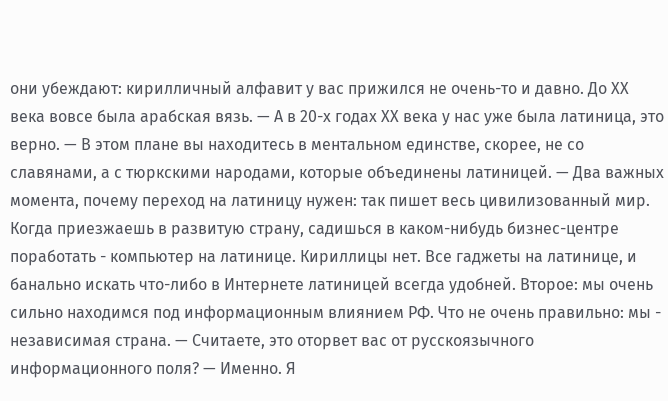они убеждают: кирилличный алфавит у вас прижился не очень-то и давно. До ХХ века вовсе была арабская вязь. — А в 20-х годах ХХ века у нас уже была латиница, это верно. — В этом плане вы находитесь в ментальном единстве, скорее, не со славянами, а с тюркскими народами, которые объединены латиницей. — Два важных момента, почему переход на латиницу нужен: так пишет весь цивилизованный мир. Когда приезжаешь в развитую страну, садишься в каком-нибудь бизнес-центре поработать - компьютер на латинице. Кириллицы нет. Все гаджеты на латинице, и банально искать что-либо в Интернете латиницей всегда удобней. Второе: мы очень сильно находимся под информационным влиянием РФ. Что не очень правильно: мы - независимая страна. — Считаете, это оторвет вас от русскоязычного информационного поля? — Именно. Я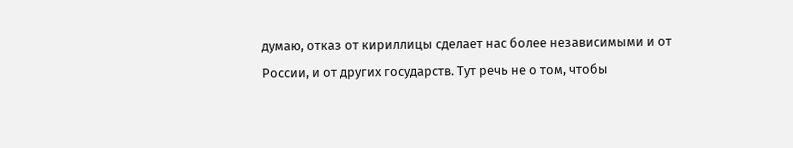думаю, отказ от кириллицы сделает нас более независимыми и от России, и от других государств. Тут речь не о том, чтобы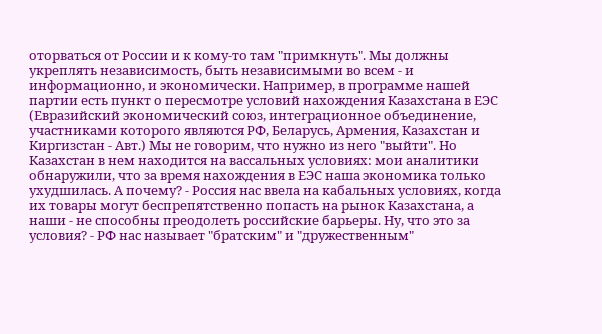оторваться от России и к кому-то там "примкнуть". Мы должны укреплять независимость, быть независимыми во всем - и информационно, и экономически. Например, в программе нашей партии есть пункт о пересмотре условий нахождения Казахстана в ЕЭС (Евразийский экономический союз, интеграционное объединение, участниками которого являются РФ, Беларусь, Армения, Казахстан и Киргизстан - Авт.) Мы не говорим, что нужно из него "выйти". Но Казахстан в нем находится на вассальных условиях: мои аналитики обнаружили, что за время нахождения в ЕЭС наша экономика только ухудшилась. А почему? - Россия нас ввела на кабальных условиях, когда их товары могут беспрепятственно попасть на рынок Казахстана, а наши - не способны преодолеть российские барьеры. Ну, что это за условия? - РФ нас называет "братским" и "дружественным"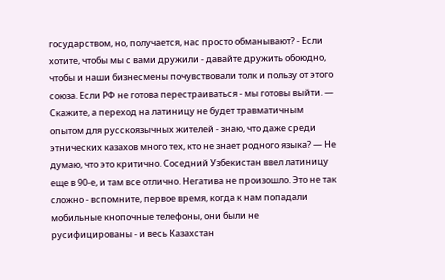государством, но, получается, нас просто обманывают? - Если хотите, чтобы мы с вами дружили - давайте дружить обоюдно, чтобы и наши бизнесмены почувствовали толк и пользу от этого союза. Если РФ не готова перестраиваться - мы готовы выйти. — Скажите, а переход на латиницу не будет травматичным опытом для русскоязычных жителей - знаю, что даже среди этнических казахов много тех, кто не знает родного языка? — Не думаю, что это критично. Соседний Узбекистан ввел латиницу еще в 90-е, и там все отлично. Негатива не произошло. Это не так сложно - вспомните, первое время, когда к нам попадали мобильные кнопочные телефоны, они были не русифицированы - и весь Казахстан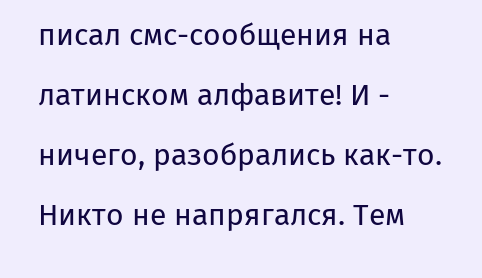писал смс-сообщения на латинском алфавите! И - ничего, разобрались как-то. Никто не напрягался. Тем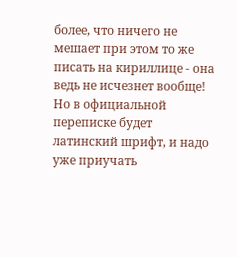более, что ничего не мешает при этом то же писать на кириллице - она ведь не исчезнет вообще! Но в официальной переписке будет латинский шрифт, и надо уже приучать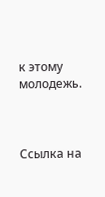к этому молодежь.



Ссылка на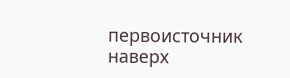первоисточник
наверх